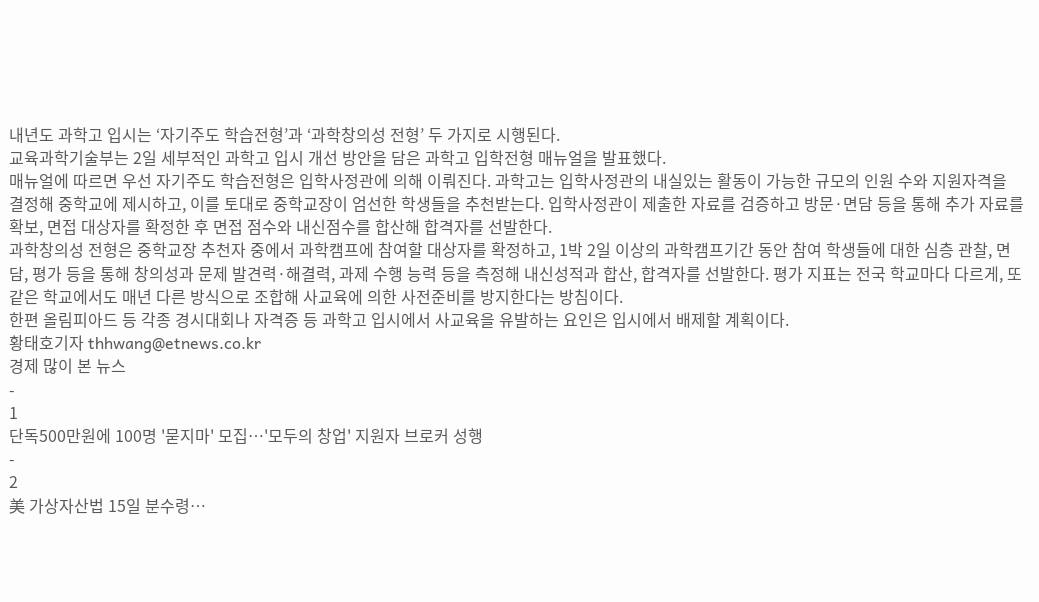내년도 과학고 입시는 ‘자기주도 학습전형’과 ‘과학창의성 전형’ 두 가지로 시행된다.
교육과학기술부는 2일 세부적인 과학고 입시 개선 방안을 담은 과학고 입학전형 매뉴얼을 발표했다.
매뉴얼에 따르면 우선 자기주도 학습전형은 입학사정관에 의해 이뤄진다. 과학고는 입학사정관의 내실있는 활동이 가능한 규모의 인원 수와 지원자격을 결정해 중학교에 제시하고, 이를 토대로 중학교장이 엄선한 학생들을 추천받는다. 입학사정관이 제출한 자료를 검증하고 방문·면담 등을 통해 추가 자료를 확보, 면접 대상자를 확정한 후 면접 점수와 내신점수를 합산해 합격자를 선발한다.
과학창의성 전형은 중학교장 추천자 중에서 과학캠프에 참여할 대상자를 확정하고, 1박 2일 이상의 과학캠프기간 동안 참여 학생들에 대한 심층 관찰, 면담, 평가 등을 통해 창의성과 문제 발견력·해결력, 과제 수행 능력 등을 측정해 내신성적과 합산, 합격자를 선발한다. 평가 지표는 전국 학교마다 다르게, 또 같은 학교에서도 매년 다른 방식으로 조합해 사교육에 의한 사전준비를 방지한다는 방침이다.
한편 올림피아드 등 각종 경시대회나 자격증 등 과학고 입시에서 사교육을 유발하는 요인은 입시에서 배제할 계획이다.
황태호기자 thhwang@etnews.co.kr
경제 많이 본 뉴스
-
1
단독500만원에 100명 '묻지마' 모집…'모두의 창업' 지원자 브로커 성행
-
2
美 가상자산법 15일 분수령…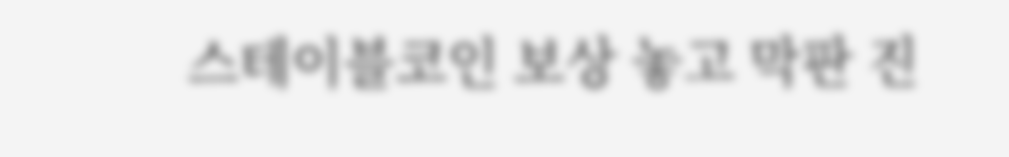스테이블코인 보상 놓고 막판 진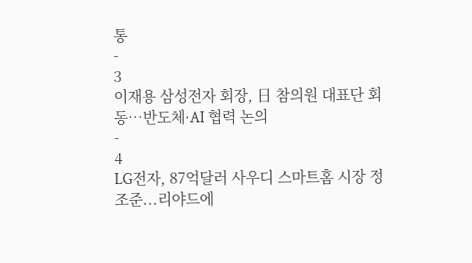통
-
3
이재용 삼성전자 회장, 日 참의원 대표단 회동…반도체·AI 협력 논의
-
4
LG전자, 87억달러 사우디 스마트홈 시장 정조준...리야드에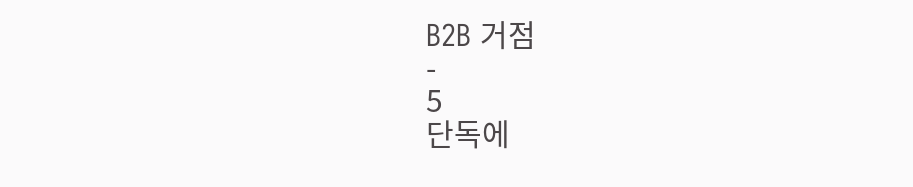B2B 거점
-
5
단독에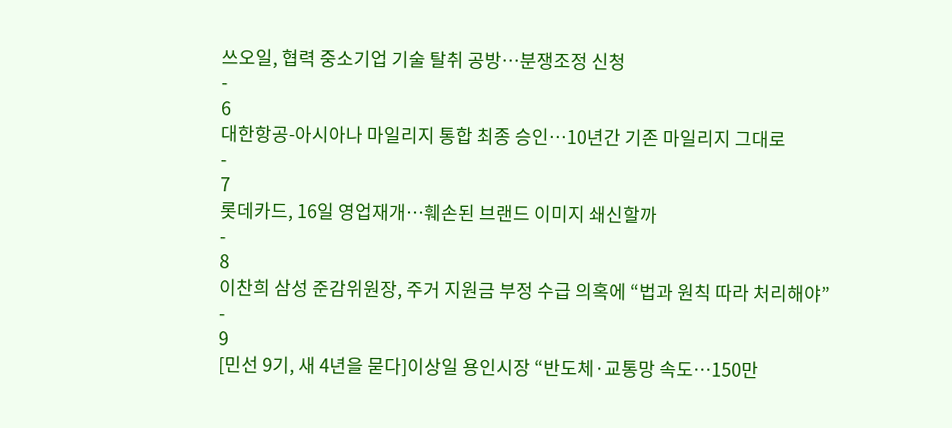쓰오일, 협력 중소기업 기술 탈취 공방…분쟁조정 신청
-
6
대한항공-아시아나 마일리지 통합 최종 승인…10년간 기존 마일리지 그대로
-
7
롯데카드, 16일 영업재개…훼손된 브랜드 이미지 쇄신할까
-
8
이찬희 삼성 준감위원장, 주거 지원금 부정 수급 의혹에 “법과 원칙 따라 처리해야”
-
9
[민선 9기, 새 4년을 묻다]이상일 용인시장 “반도체·교통망 속도…150만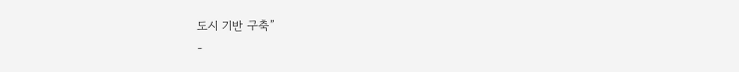도시 기반 구축”
-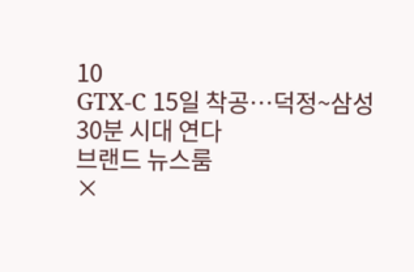10
GTX-C 15일 착공…덕정~삼성 30분 시대 연다
브랜드 뉴스룸
×